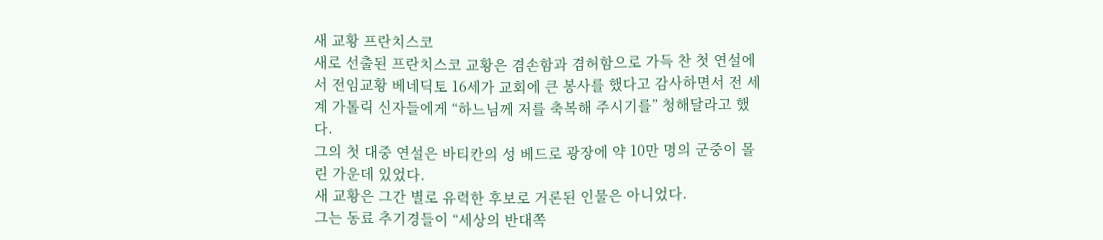새 교황 프란치스코
새로 선출된 프란치스코 교황은 겸손함과 겸허함으로 가득 찬 첫 연설에서 전임교황 베네딕토 16세가 교회에 큰 봉사를 했다고 감사하면서 전 세계 가톨릭 신자들에게 “하느님께 저를 축복해 주시기를” 청해달라고 했다.
그의 첫 대중 연설은 바티칸의 성 베드로 광장에 약 10만 명의 군중이 몰린 가운데 있었다.
새 교황은 그간 별로 유력한 후보로 거론된 인물은 아니었다.
그는 동료 추기경들이 “세상의 반대쪽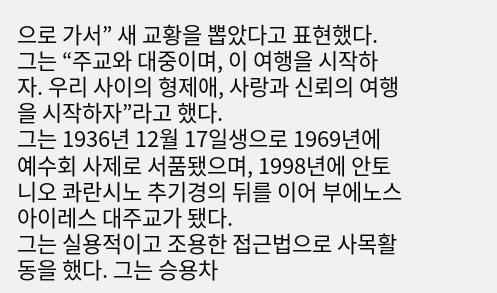으로 가서” 새 교황을 뽑았다고 표현했다.
그는 “주교와 대중이며, 이 여행을 시작하자. 우리 사이의 형제애, 사랑과 신뢰의 여행을 시작하자”라고 했다.
그는 1936년 12월 17일생으로 1969년에 예수회 사제로 서품됐으며, 1998년에 안토니오 콰란시노 추기경의 뒤를 이어 부에노스아이레스 대주교가 됐다.
그는 실용적이고 조용한 접근법으로 사목활동을 했다. 그는 승용차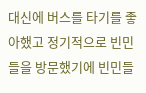대신에 버스를 타기를 좋아했고 정기적으로 빈민들을 방문했기에 빈민들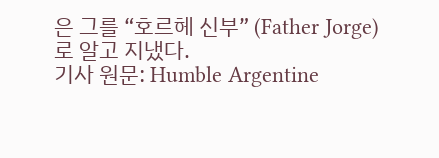은 그를 “호르헤 신부” (Father Jorge)로 알고 지냈다.
기사 원문: Humble Argentine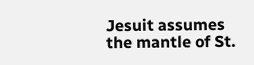Jesuit assumes the mantle of St.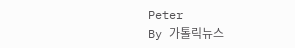Peter
By 가톨릭뉴스